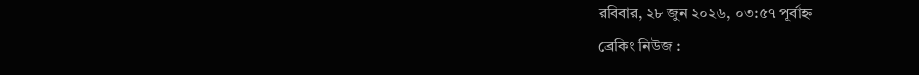রবিবার, ২৮ জুন ২০২৬, ০৩:৫৭ পূর্বাহ্ন
ব্রেকিং নিউজ :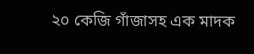২০ কেজি গাঁজাসহ এক মাদক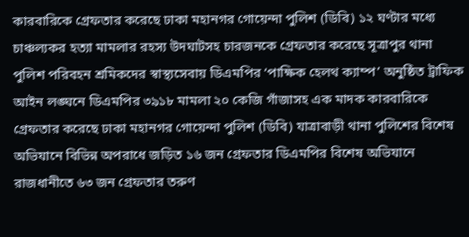কারবারিকে গ্রেফতার করেছে ঢাকা মহানগর গোয়েন্দা পুলিশ (ডিবি) ১২ ঘণ্টার মধ্যে চাঞ্চল্যকর হত্যা মামলার রহস্য উদঘাটসহ চারজনকে গ্রেফতার করেছে সূত্রাপুর থানা পুলিশ পরিবহন শ্রমিকদের স্বাস্থ্যসেবায় ডিএমপির ‘পাক্ষিক হেলথ ক্যাম্প’ অনুষ্ঠিত ট্রাফিক আইন লঙ্ঘনে ডিএমপির ৩৯১৮ মামলা ২০ কেজি গাঁজাসহ এক মাদক কারবারিকে গ্রেফতার করেছে ঢাকা মহানগর গোয়েন্দা পুলিশ (ডিবি) যাত্রাবাড়ী থানা পুলিশের বিশেষ অভিযানে বিভিন্ন অপরাধে জড়িত ১৬ জন গ্রেফতার ডিএমপির বিশেষ অভিযানে রাজধানীতে ৬৩ জন গ্রেফতার তরুণ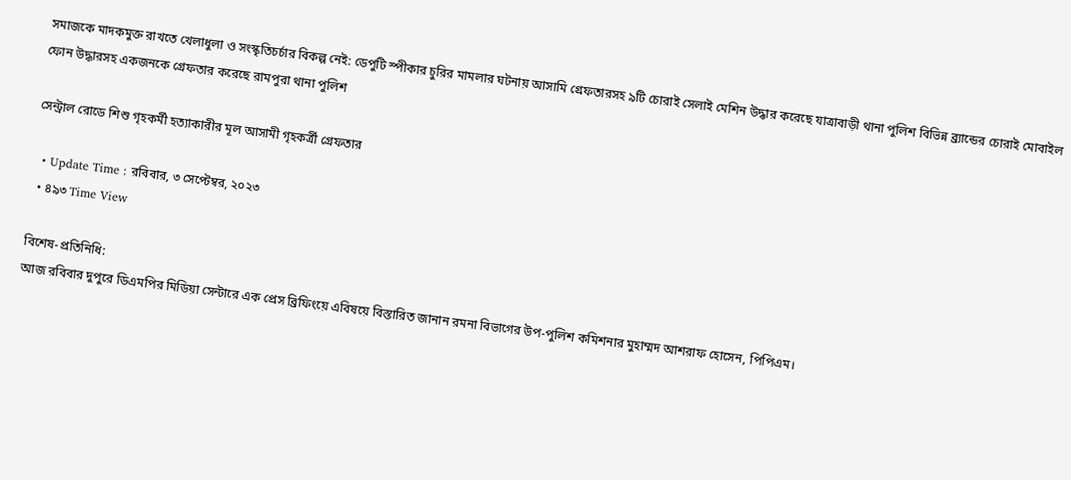সমাজকে মাদকমুক্ত রাখতে খেলাধুলা ও সংস্কৃতিচর্চার বিকল্প নেই: ডেপুটি স্পীকার চুরির মামলার ঘটনায় আসামি গ্রেফতারসহ ৯টি চোরাই সেলাই মেশিন উদ্ধার করেছে যাত্রাবাড়ী থানা পুলিশ বিভিন্ন ব্র্যান্ডের চোরাই মোবাইল ফোন উদ্ধারসহ একজনকে গ্রেফতার করেছে রামপুরা থানা পুলিশ

সেন্ট্রাল রোডে শিশু গৃহকর্মী হত্যাকারীর মূল আসামী গৃহকর্ত্রী গ্রেফতার

  • Update Time : রবিবার, ৩ সেপ্টেম্বর, ২০২৩
  • ৪৯৩ Time View

বিশেষ-প্রতিনিধি:
আজ রবিবার দুপুরে ডিএমপির মিডিয়া সেন্টারে এক প্রেস ব্রিফিংয়ে এবিষয়ে বিস্তারিত জানান রমনা বিভাগের উপ-পুলিশ কমিশনার মুহাম্মদ আশরাফ হোসেন, পিপিএম।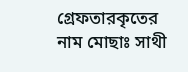গ্রেফতারকৃতের নাম মোছাঃ সাথী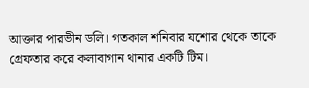আক্তার পারভীন ডলি। গতকাল শনিবার যশোর থেকে তাকে গ্রেফতার করে কলাবাগান থানার একটি টিম।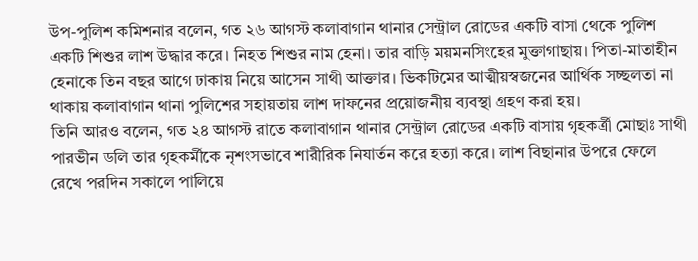উপ-পুলিশ কমিশনার বলেন, গত ২৬ আগস্ট কলাবাগান থানার সেন্ট্রাল রোডের একটি বাসা থেকে পুলিশ একটি শিশুর লাশ উদ্ধার করে। নিহত শিশুর নাম হেনা। তার বাড়ি ময়মনসিংহের মুক্তাগাছায়। পিতা-মাতাহীন হেনাকে তিন বছর আগে ঢাকায় নিয়ে আসেন সাথী আক্তার। ভিকটিমের আত্মীয়স্বজনের আর্থিক সচ্ছলতা না থাকায় কলাবাগান থানা পুলিশের সহায়তায় লাশ দাফনের প্রয়োজনীয় ব্যবস্থা গ্রহণ করা হয়।
তিনি আরও বলেন, গত ২৪ আগস্ট রাতে কলাবাগান থানার সেন্ট্রাল রোডের একটি বাসায় গৃহকর্ত্রী মোছাঃ সাথী পারভীন ডলি তার গৃহকর্মীকে নৃশংসভাবে শারীরিক নিযার্তন করে হত্যা করে। লাশ বিছানার উপরে ফেলে রেখে পরদিন সকালে পালিয়ে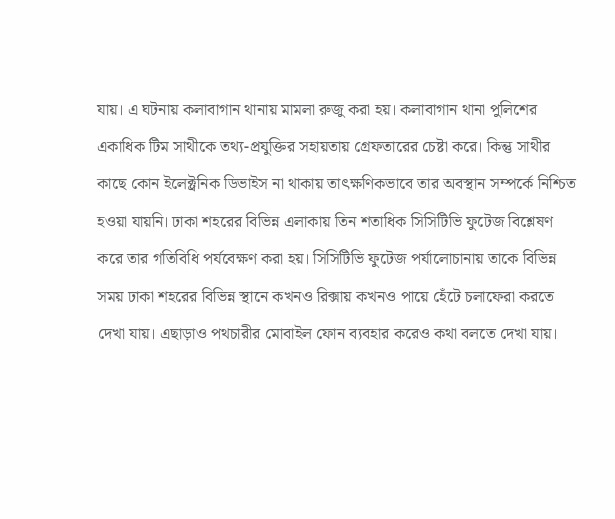যায়। এ ঘটনায় কলাবাগান থানায় মামলা রুজু করা হয়। কলাবাগান থানা পুলিশের একাধিক টিম সাথীকে তথ্য-প্রযুক্তির সহায়তায় গ্রেফতারের চেষ্টা করে। কিন্তু সাথীর কাছে কোন ইলেক্ট্রনিক ডিভাইস না থাকায় তাৎক্ষণিকভাবে তার অবস্থান সম্পর্কে নিশ্চিত হওয়া যায়নি। ঢাকা শহরের বিভিন্ন এলাকায় তিন শতাধিক সিসিটিভি ফুটেজ বিশ্লেষণ করে তার গতিবিধি পর্যবেক্ষণ করা হয়। সিসিটিভি ফুটেজ পর্যালোচানায় তাকে বিভিন্ন সময় ঢাকা শহরের বিভিন্ন স্থানে কখনও রিক্সায় কখনও পায়ে হেঁটে চলাফেরা করতে দেখা যায়। এছাড়াও পথচারীর মোবাইল ফোন ব্যবহার করেও কথা বলতে দেখা যায়।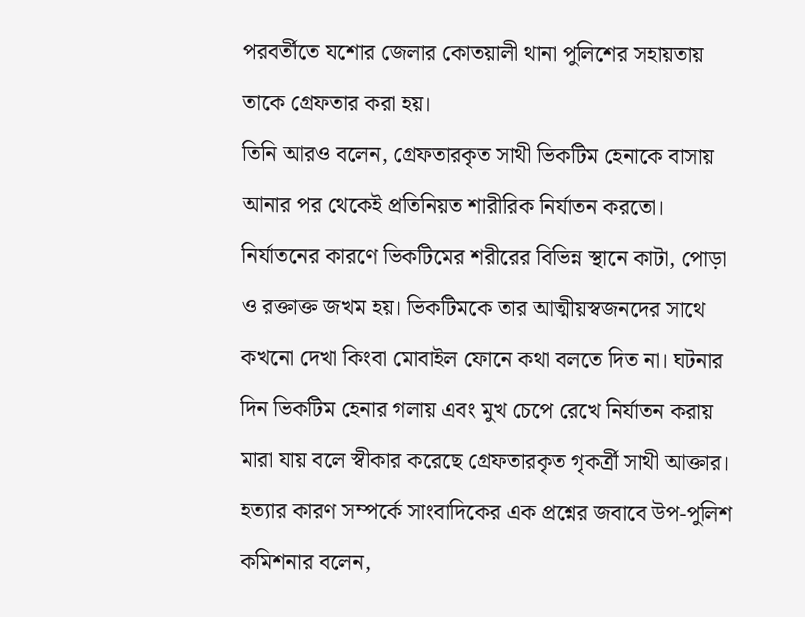পরবর্তীতে যশোর জেলার কোতয়ালী থানা পুলিশের সহায়তায় তাকে গ্রেফতার করা হয়।
তিনি আরও বলেন, গ্রেফতারকৃত সাথী ভিকটিম হেনাকে বাসায় আনার পর থেকেই প্রতিনিয়ত শারীরিক নির্যাতন করতো। নির্যাতনের কারণে ভিকটিমের শরীরের বিভিন্ন স্থানে কাটা, পোড়া ও রক্তাক্ত জখম হয়। ভিকটিমকে তার আত্মীয়স্বজনদের সাথে কখনো দেখা কিংবা মোবাইল ফোনে কথা বলতে দিত না। ঘটনার দিন ভিকটিম হেনার গলায় এবং মুখ চেপে রেখে নির্যাতন করায় মারা যায় বলে স্বীকার করেছে গ্রেফতারকৃত গৃকর্ত্রী সাথী আক্তার।
হত্যার কারণ সম্পর্কে সাংবাদিকের এক প্রশ্নের জবাবে উপ-পুলিশ কমিশনার বলেন,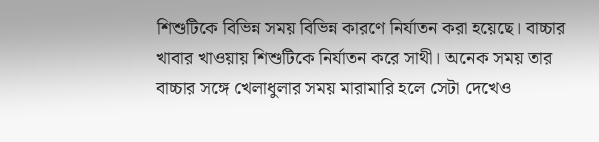শিশুটিকে বিভিন্ন সময় বিভিন্ন কারণে নির্যাতন করা হয়েছে। বাচ্চার খাবার খাওয়ায় শিশুটিকে নির্যাতন করে সাথী। অনেক সময় তার বাচ্চার সঙ্গে খেলাধুলার সময় মারামারি হলে সেটা দেখেও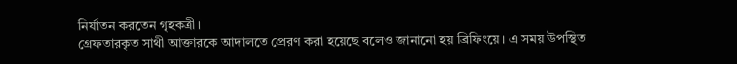নির্যাতন করতেন গৃহকত্রী।
গ্রেফতারকৃত সাথী আক্তারকে আদালতে প্রেরণ করা হয়েছে বলেও জানানো হয় ব্রিফিংয়ে। এ সময় উপস্থিত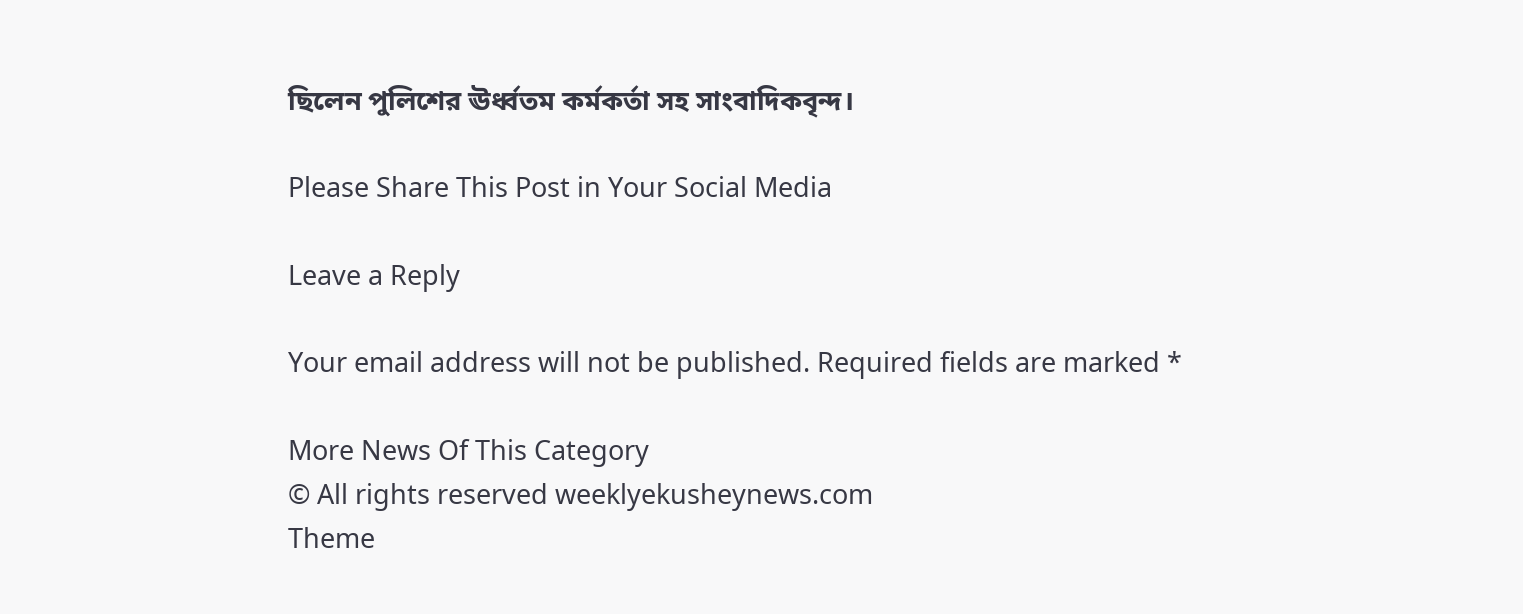ছিলেন পুলিশের ঊর্ধ্বতম কর্মকর্তা সহ সাংবাদিকবৃন্দ।

Please Share This Post in Your Social Media

Leave a Reply

Your email address will not be published. Required fields are marked *

More News Of This Category
© All rights reserved weeklyekusheynews.com
Theme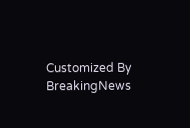Customized By BreakingNews